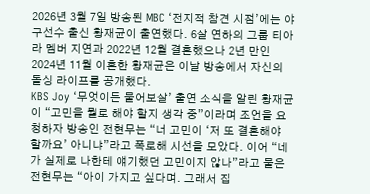2026년 3월 7일 방송된 MBC ‘전지적 참견 시점’에는 야구선수 출신 황재균이 출연했다. 6살 연하의 그룹 티아라 멤버 지연과 2022년 12월 결혼했으나 2년 만인 2024년 11월 이혼한 황재균은 이날 방송에서 자신의 돌싱 라이프를 공개했다.
KBS Joy ‘무엇이든 물어보살’ 출연 소식을 알린 황재균이 “고민을 뭘로 해야 할지 생각 중”이라며 조언을 요청하자 방송인 전현무는 “너 고민이 ‘저 또 결혼해야 할까요’ 아니냐”라고 폭로해 시선을 모았다. 이어 “네가 실제로 나한테 얘기했던 고민이지 않나”라고 물은 전현무는 “아이 가지고 싶다며. 그래서 집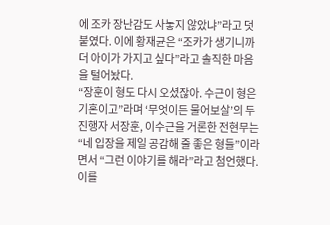에 조카 장난감도 사놓지 않았냐”라고 덧붙였다. 이에 황재균은 “조카가 생기니까 더 아이가 가지고 싶다”라고 솔직한 마음을 털어놨다.
“장훈이 형도 다시 오셨잖아. 수근이 형은 기혼이고”라며 ‘무엇이든 물어보살’의 두 진행자 서장훈, 이수근을 거론한 전현무는 “네 입장을 제일 공감해 줄 좋은 형들”이라면서 “그런 이야기를 해라”라고 첨언했다. 이를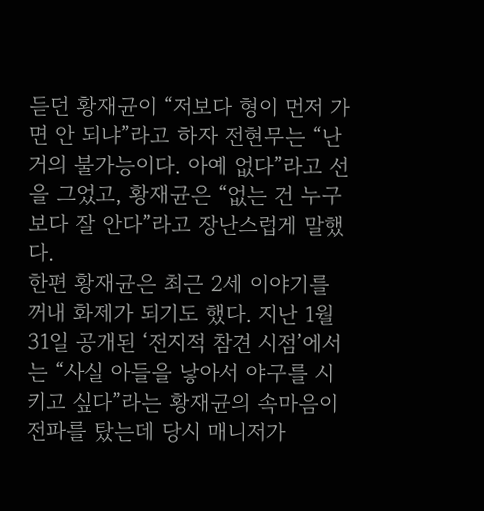듣던 황재균이 “저보다 형이 먼저 가면 안 되냐”라고 하자 전현무는 “난 거의 불가능이다. 아예 없다”라고 선을 그었고, 황재균은 “없는 건 누구보다 잘 안다”라고 장난스럽게 말했다.
한편 황재균은 최근 2세 이야기를 꺼내 화제가 되기도 했다. 지난 1월 31일 공개된 ‘전지적 참견 시점’에서는 “사실 아들을 낳아서 야구를 시키고 싶다”라는 황재균의 속마음이 전파를 탔는데 당시 매니저가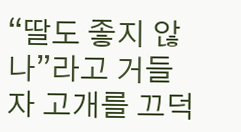“딸도 좋지 않나”라고 거들자 고개를 끄덕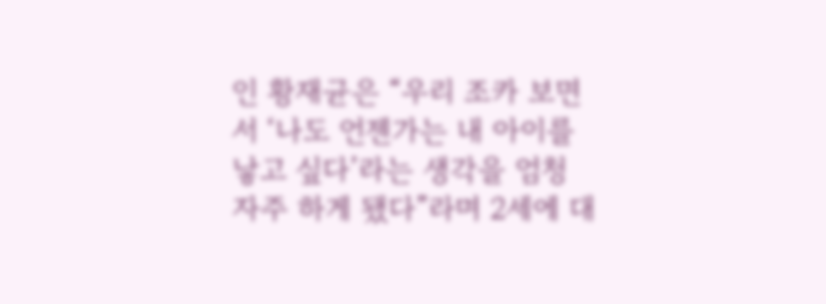인 황재균은 “우리 조카 보면서 ‘나도 언젠가는 내 아이를 낳고 싶다’라는 생각을 엄청 자주 하게 됐다”라며 2세에 대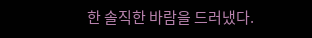한 솔직한 바람을 드러냈다.